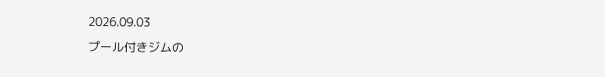2026.09.03
プール付きジムの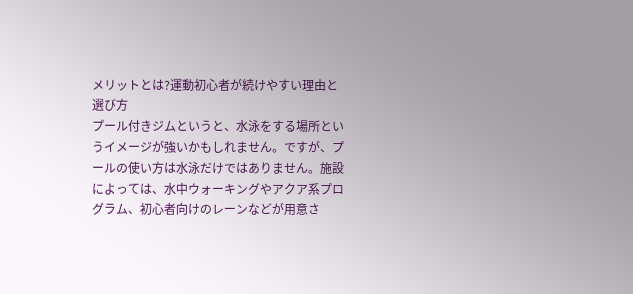メリットとは?運動初心者が続けやすい理由と選び方
プール付きジムというと、水泳をする場所というイメージが強いかもしれません。ですが、プールの使い方は水泳だけではありません。施設によっては、水中ウォーキングやアクア系プログラム、初心者向けのレーンなどが用意さ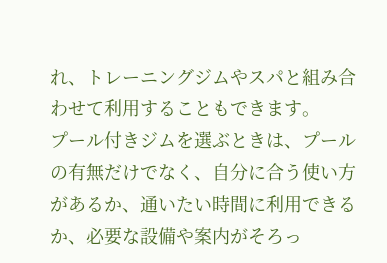れ、トレーニングジムやスパと組み合わせて利用することもできます。
プール付きジムを選ぶときは、プールの有無だけでなく、自分に合う使い方があるか、通いたい時間に利用できるか、必要な設備や案内がそろっ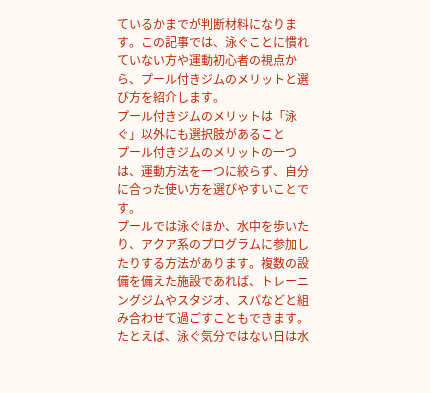ているかまでが判断材料になります。この記事では、泳ぐことに慣れていない方や運動初心者の視点から、プール付きジムのメリットと選び方を紹介します。
プール付きジムのメリットは「泳ぐ」以外にも選択肢があること
プール付きジムのメリットの一つは、運動方法を一つに絞らず、自分に合った使い方を選びやすいことです。
プールでは泳ぐほか、水中を歩いたり、アクア系のプログラムに参加したりする方法があります。複数の設備を備えた施設であれば、トレーニングジムやスタジオ、スパなどと組み合わせて過ごすこともできます。
たとえば、泳ぐ気分ではない日は水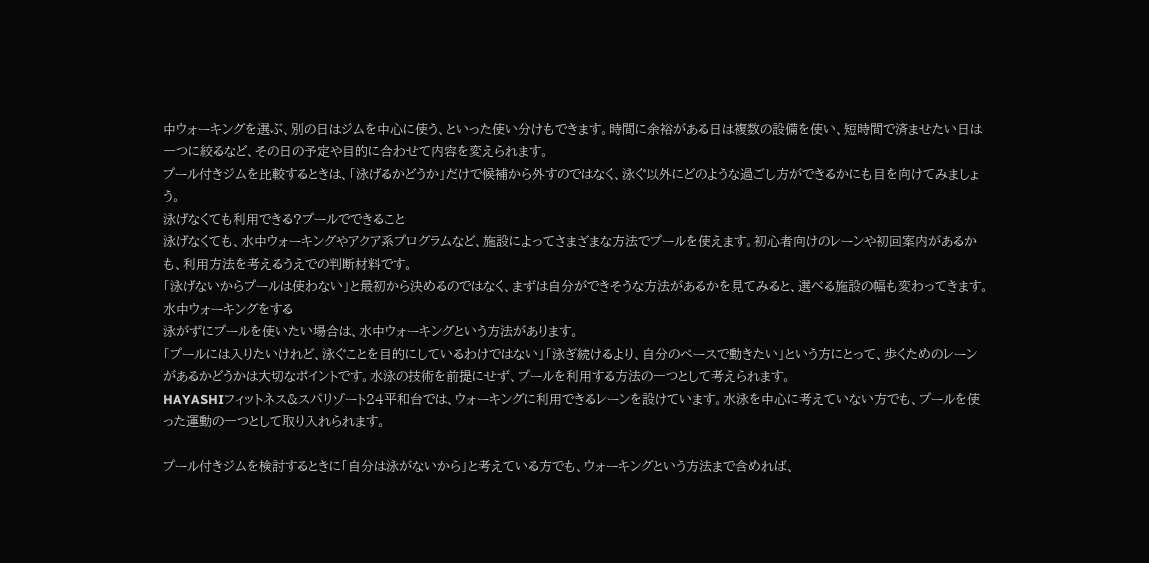中ウォーキングを選ぶ、別の日はジムを中心に使う、といった使い分けもできます。時間に余裕がある日は複数の設備を使い、短時間で済ませたい日は一つに絞るなど、その日の予定や目的に合わせて内容を変えられます。
プール付きジムを比較するときは、「泳げるかどうか」だけで候補から外すのではなく、泳ぐ以外にどのような過ごし方ができるかにも目を向けてみましょう。
泳げなくても利用できる?プールでできること
泳げなくても、水中ウォーキングやアクア系プログラムなど、施設によってさまざまな方法でプールを使えます。初心者向けのレーンや初回案内があるかも、利用方法を考えるうえでの判断材料です。
「泳げないからプールは使わない」と最初から決めるのではなく、まずは自分ができそうな方法があるかを見てみると、選べる施設の幅も変わってきます。
水中ウォーキングをする
泳がずにプールを使いたい場合は、水中ウォーキングという方法があります。
「プールには入りたいけれど、泳ぐことを目的にしているわけではない」「泳ぎ続けるより、自分のペースで動きたい」という方にとって、歩くためのレーンがあるかどうかは大切なポイントです。水泳の技術を前提にせず、プールを利用する方法の一つとして考えられます。
HAYASHIフィットネス&スパリゾート24平和台では、ウォーキングに利用できるレーンを設けています。水泳を中心に考えていない方でも、プールを使った運動の一つとして取り入れられます。

プール付きジムを検討するときに「自分は泳がないから」と考えている方でも、ウォーキングという方法まで含めれば、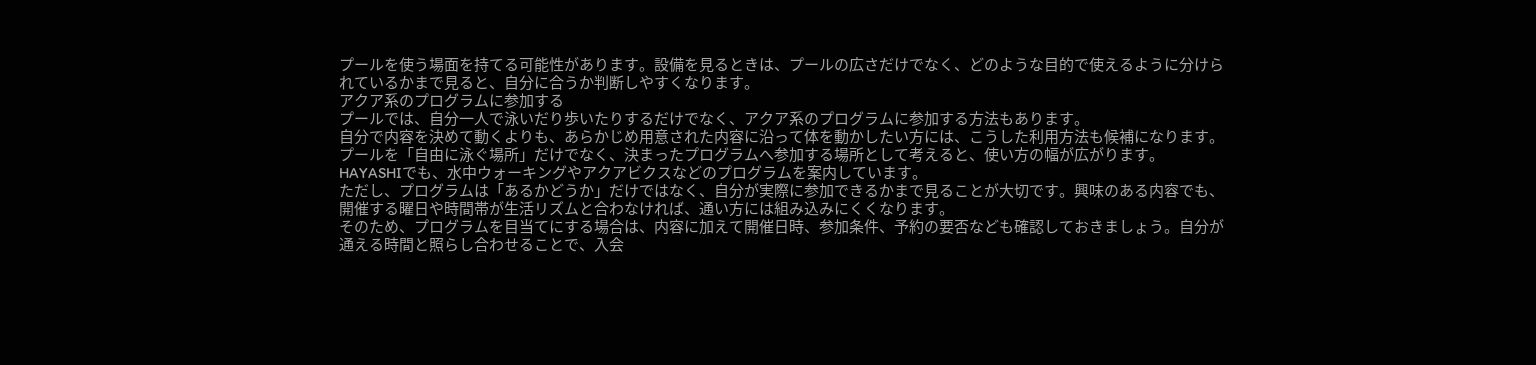プールを使う場面を持てる可能性があります。設備を見るときは、プールの広さだけでなく、どのような目的で使えるように分けられているかまで見ると、自分に合うか判断しやすくなります。
アクア系のプログラムに参加する
プールでは、自分一人で泳いだり歩いたりするだけでなく、アクア系のプログラムに参加する方法もあります。
自分で内容を決めて動くよりも、あらかじめ用意された内容に沿って体を動かしたい方には、こうした利用方法も候補になります。プールを「自由に泳ぐ場所」だけでなく、決まったプログラムへ参加する場所として考えると、使い方の幅が広がります。
HAYASHIでも、水中ウォーキングやアクアビクスなどのプログラムを案内しています。
ただし、プログラムは「あるかどうか」だけではなく、自分が実際に参加できるかまで見ることが大切です。興味のある内容でも、開催する曜日や時間帯が生活リズムと合わなければ、通い方には組み込みにくくなります。
そのため、プログラムを目当てにする場合は、内容に加えて開催日時、参加条件、予約の要否なども確認しておきましょう。自分が通える時間と照らし合わせることで、入会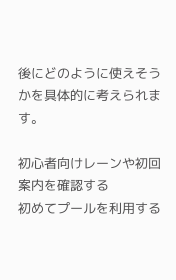後にどのように使えそうかを具体的に考えられます。

初心者向けレーンや初回案内を確認する
初めてプールを利用する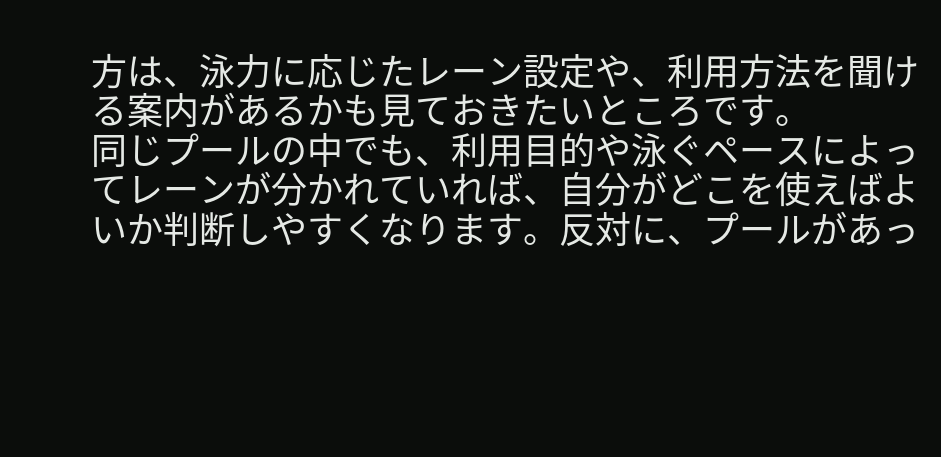方は、泳力に応じたレーン設定や、利用方法を聞ける案内があるかも見ておきたいところです。
同じプールの中でも、利用目的や泳ぐペースによってレーンが分かれていれば、自分がどこを使えばよいか判断しやすくなります。反対に、プールがあっ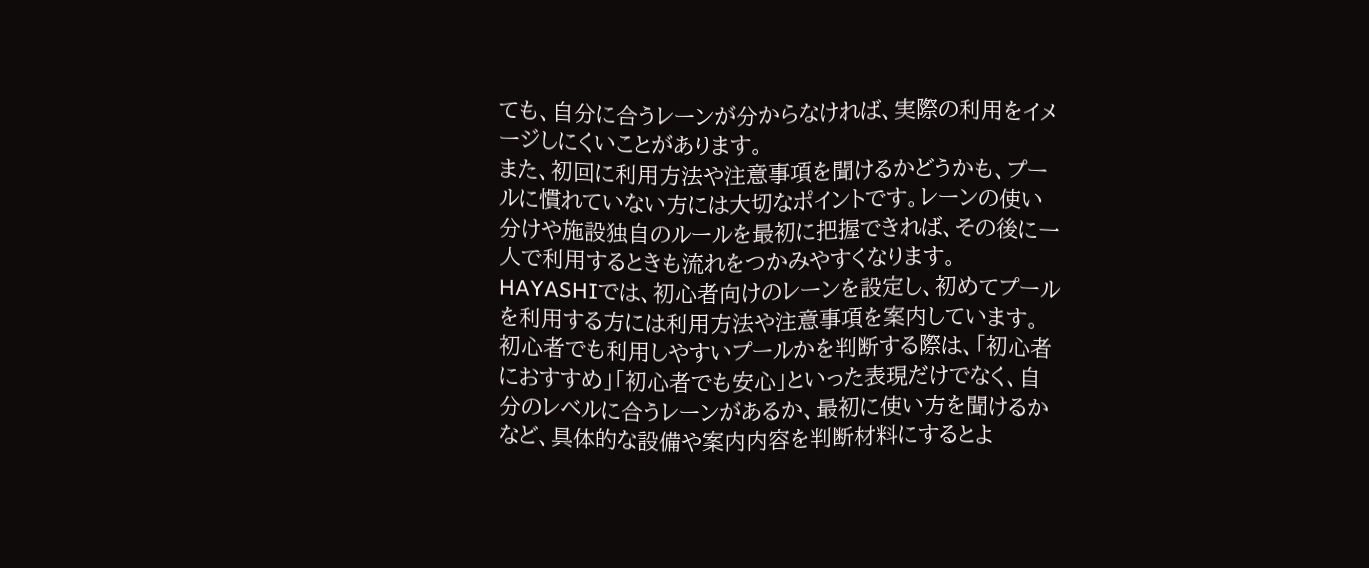ても、自分に合うレーンが分からなければ、実際の利用をイメージしにくいことがあります。
また、初回に利用方法や注意事項を聞けるかどうかも、プールに慣れていない方には大切なポイントです。レーンの使い分けや施設独自のルールを最初に把握できれば、その後に一人で利用するときも流れをつかみやすくなります。
HAYASHIでは、初心者向けのレーンを設定し、初めてプールを利用する方には利用方法や注意事項を案内しています。
初心者でも利用しやすいプールかを判断する際は、「初心者におすすめ」「初心者でも安心」といった表現だけでなく、自分のレベルに合うレーンがあるか、最初に使い方を聞けるかなど、具体的な設備や案内内容を判断材料にするとよ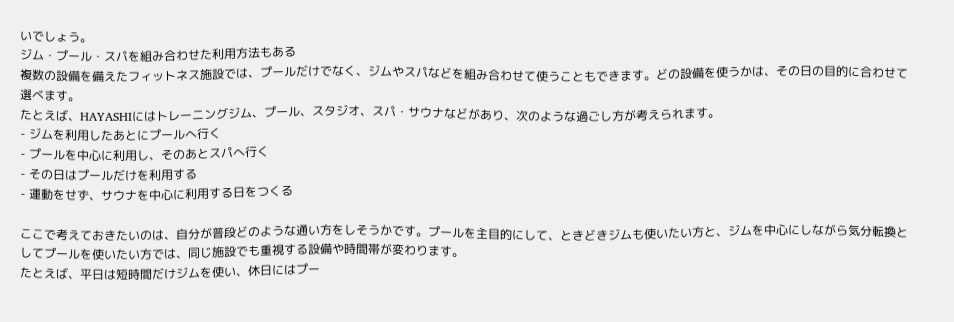いでしょう。
ジム・プール・スパを組み合わせた利用方法もある
複数の設備を備えたフィットネス施設では、プールだけでなく、ジムやスパなどを組み合わせて使うこともできます。どの設備を使うかは、その日の目的に合わせて選べます。
たとえば、HAYASHIにはトレーニングジム、プール、スタジオ、スパ・サウナなどがあり、次のような過ごし方が考えられます。
- ジムを利用したあとにプールへ行く
- プールを中心に利用し、そのあとスパへ行く
- その日はプールだけを利用する
- 運動をせず、サウナを中心に利用する日をつくる

ここで考えておきたいのは、自分が普段どのような通い方をしそうかです。プールを主目的にして、ときどきジムも使いたい方と、ジムを中心にしながら気分転換としてプールを使いたい方では、同じ施設でも重視する設備や時間帯が変わります。
たとえば、平日は短時間だけジムを使い、休日にはプー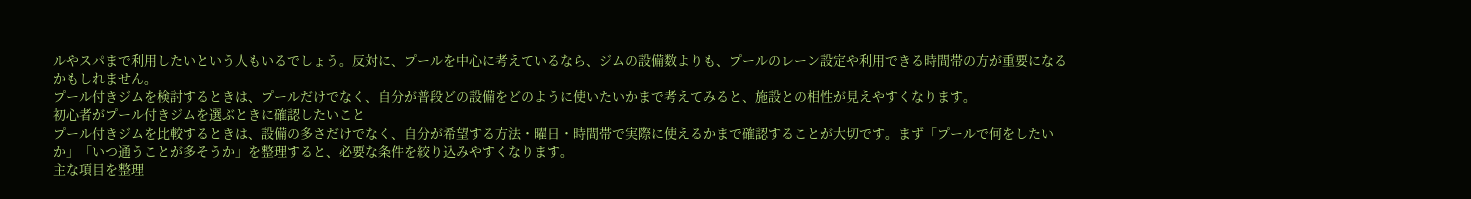ルやスパまで利用したいという人もいるでしょう。反対に、プールを中心に考えているなら、ジムの設備数よりも、プールのレーン設定や利用できる時間帯の方が重要になるかもしれません。
プール付きジムを検討するときは、プールだけでなく、自分が普段どの設備をどのように使いたいかまで考えてみると、施設との相性が見えやすくなります。
初心者がプール付きジムを選ぶときに確認したいこと
プール付きジムを比較するときは、設備の多さだけでなく、自分が希望する方法・曜日・時間帯で実際に使えるかまで確認することが大切です。まず「プールで何をしたいか」「いつ通うことが多そうか」を整理すると、必要な条件を絞り込みやすくなります。
主な項目を整理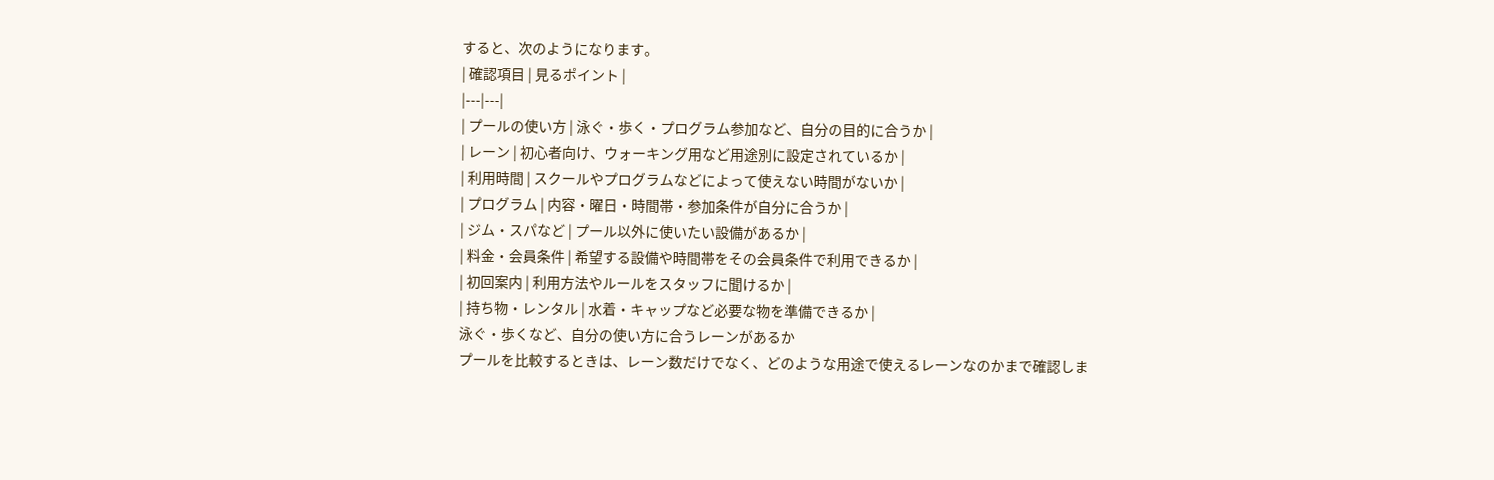すると、次のようになります。
| 確認項目 | 見るポイント |
|---|---|
| プールの使い方 | 泳ぐ・歩く・プログラム参加など、自分の目的に合うか |
| レーン | 初心者向け、ウォーキング用など用途別に設定されているか |
| 利用時間 | スクールやプログラムなどによって使えない時間がないか |
| プログラム | 内容・曜日・時間帯・参加条件が自分に合うか |
| ジム・スパなど | プール以外に使いたい設備があるか |
| 料金・会員条件 | 希望する設備や時間帯をその会員条件で利用できるか |
| 初回案内 | 利用方法やルールをスタッフに聞けるか |
| 持ち物・レンタル | 水着・キャップなど必要な物を準備できるか |
泳ぐ・歩くなど、自分の使い方に合うレーンがあるか
プールを比較するときは、レーン数だけでなく、どのような用途で使えるレーンなのかまで確認しま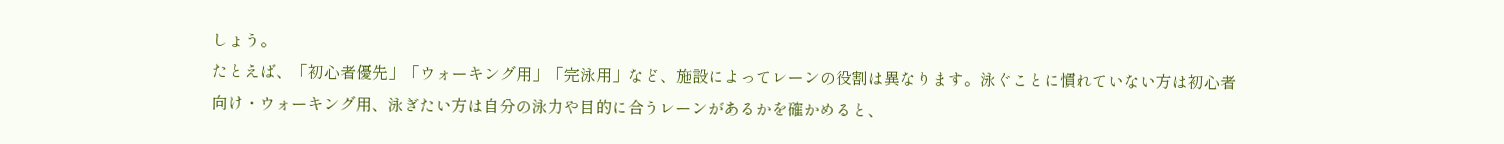しょう。
たとえば、「初心者優先」「ウォーキング用」「完泳用」など、施設によってレーンの役割は異なります。泳ぐことに慣れていない方は初心者向け・ウォーキング用、泳ぎたい方は自分の泳力や目的に合うレーンがあるかを確かめると、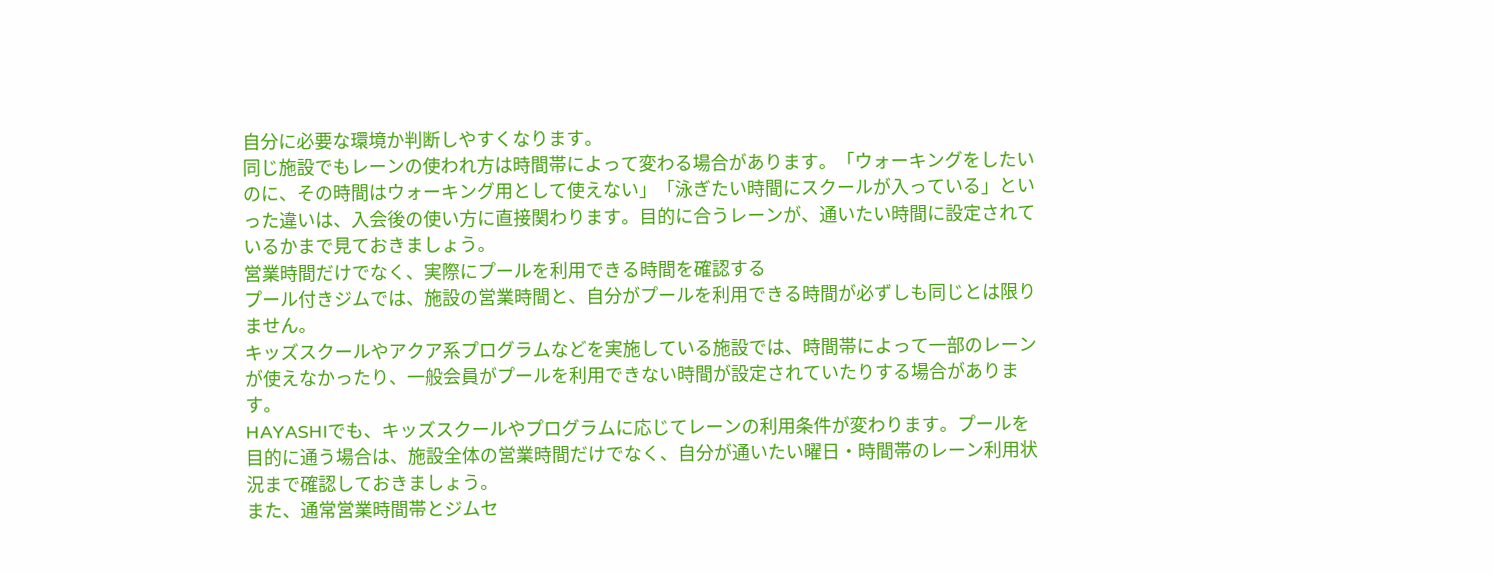自分に必要な環境か判断しやすくなります。
同じ施設でもレーンの使われ方は時間帯によって変わる場合があります。「ウォーキングをしたいのに、その時間はウォーキング用として使えない」「泳ぎたい時間にスクールが入っている」といった違いは、入会後の使い方に直接関わります。目的に合うレーンが、通いたい時間に設定されているかまで見ておきましょう。
営業時間だけでなく、実際にプールを利用できる時間を確認する
プール付きジムでは、施設の営業時間と、自分がプールを利用できる時間が必ずしも同じとは限りません。
キッズスクールやアクア系プログラムなどを実施している施設では、時間帯によって一部のレーンが使えなかったり、一般会員がプールを利用できない時間が設定されていたりする場合があります。
HAYASHIでも、キッズスクールやプログラムに応じてレーンの利用条件が変わります。プールを目的に通う場合は、施設全体の営業時間だけでなく、自分が通いたい曜日・時間帯のレーン利用状況まで確認しておきましょう。
また、通常営業時間帯とジムセ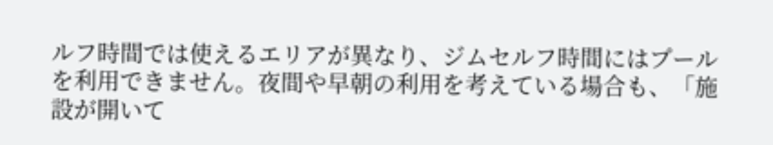ルフ時間では使えるエリアが異なり、ジムセルフ時間にはプールを利用できません。夜間や早朝の利用を考えている場合も、「施設が開いて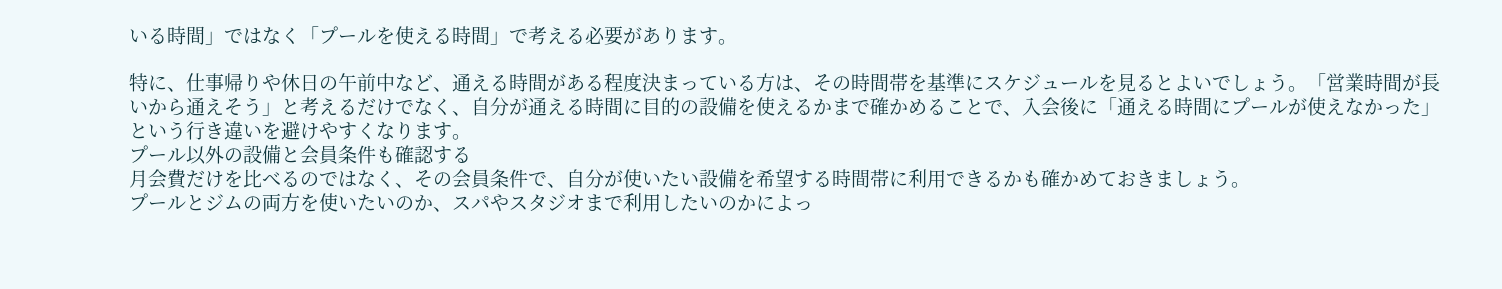いる時間」ではなく「プールを使える時間」で考える必要があります。

特に、仕事帰りや休日の午前中など、通える時間がある程度決まっている方は、その時間帯を基準にスケジュールを見るとよいでしょう。「営業時間が長いから通えそう」と考えるだけでなく、自分が通える時間に目的の設備を使えるかまで確かめることで、入会後に「通える時間にプールが使えなかった」という行き違いを避けやすくなります。
プール以外の設備と会員条件も確認する
月会費だけを比べるのではなく、その会員条件で、自分が使いたい設備を希望する時間帯に利用できるかも確かめておきましょう。
プールとジムの両方を使いたいのか、スパやスタジオまで利用したいのかによっ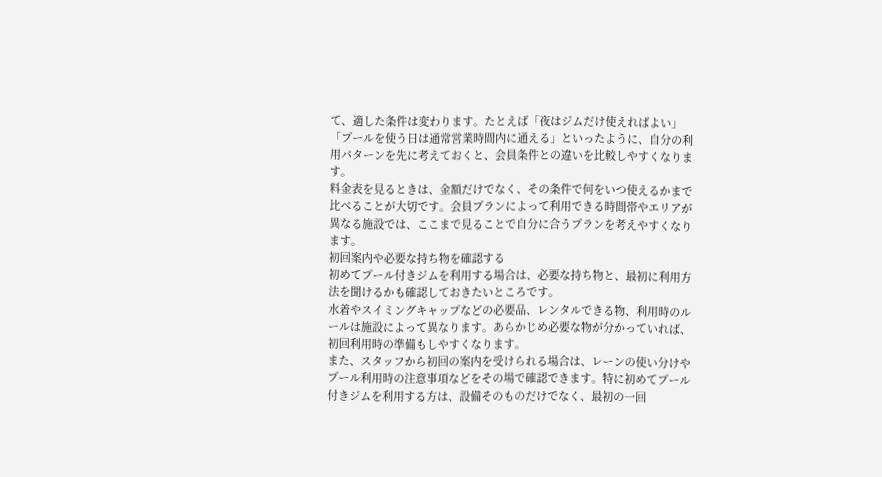て、適した条件は変わります。たとえば「夜はジムだけ使えればよい」「プールを使う日は通常営業時間内に通える」といったように、自分の利用パターンを先に考えておくと、会員条件との違いを比較しやすくなります。
料金表を見るときは、金額だけでなく、その条件で何をいつ使えるかまで比べることが大切です。会員プランによって利用できる時間帯やエリアが異なる施設では、ここまで見ることで自分に合うプランを考えやすくなります。
初回案内や必要な持ち物を確認する
初めてプール付きジムを利用する場合は、必要な持ち物と、最初に利用方法を聞けるかも確認しておきたいところです。
水着やスイミングキャップなどの必要品、レンタルできる物、利用時のルールは施設によって異なります。あらかじめ必要な物が分かっていれば、初回利用時の準備もしやすくなります。
また、スタッフから初回の案内を受けられる場合は、レーンの使い分けやプール利用時の注意事項などをその場で確認できます。特に初めてプール付きジムを利用する方は、設備そのものだけでなく、最初の一回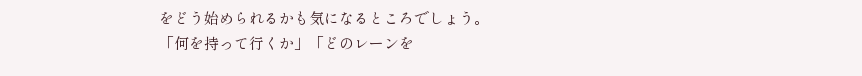をどう始められるかも気になるところでしょう。
「何を持って行くか」「どのレーンを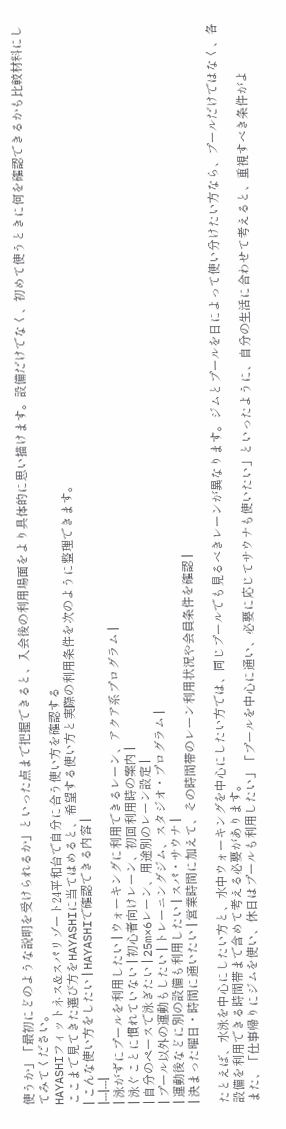使うか」「最初にどのような説明を受けられるか」といった点まで把握できると、入会後の利用場面をより具体的に思い描けます。設備だけでなく、初めて使うときに何を確認できるかも比較材料にしてみてください。
HAYASHIフィットネス&スパリゾート24平和台で自分に合う使い方を確認する
ここまで見てきた選び方をHAYASHIに当てはめると、希望する使い方と実際の利用条件を次のように整理できます。
| こんな使い方をしたい | HAYASHIで確認できる内容 |
|---|---|
| 泳がずにプールを利用したい | ウォーキングに利用できるレーン、アクア系プログラム |
| 泳ぐことに慣れていない | 初心者向けレーン、初回利用時の案内 |
| 自分のペースで泳ぎたい | 25m×6レーン、用途別のレーン設定 |
| プール以外の運動もしたい | トレーニングジム、スタジオ・プログラム |
| 運動後などに別の設備も利用したい | スパ・サウナ |
| 決まった曜日・時間に通いたい | 営業時間に加えて、その時間帯のレーン利用状況や会員条件を確認 |

たとえば、水泳を中心にしたい方と、水中ウォーキングを中心にしたい方では、同じプールでも見るべきレーンが異なります。ジムとプールを日によって使い分けたい方なら、プールだけではなく、各設備を利用できる時間帯まで含めて考える必要があります。
また、「仕事帰りにジムを使い、休日はプールも利用したい」「プールを中心に通い、必要に応じてサウナも使いたい」といったように、自分の生活に合わせて考えると、重視すべき条件がよ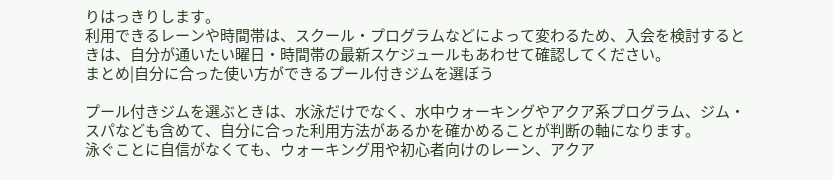りはっきりします。
利用できるレーンや時間帯は、スクール・プログラムなどによって変わるため、入会を検討するときは、自分が通いたい曜日・時間帯の最新スケジュールもあわせて確認してください。
まとめ|自分に合った使い方ができるプール付きジムを選ぼう

プール付きジムを選ぶときは、水泳だけでなく、水中ウォーキングやアクア系プログラム、ジム・スパなども含めて、自分に合った利用方法があるかを確かめることが判断の軸になります。
泳ぐことに自信がなくても、ウォーキング用や初心者向けのレーン、アクア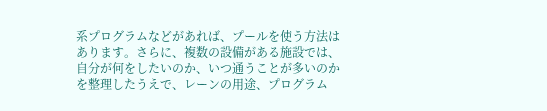系プログラムなどがあれば、プールを使う方法はあります。さらに、複数の設備がある施設では、自分が何をしたいのか、いつ通うことが多いのかを整理したうえで、レーンの用途、プログラム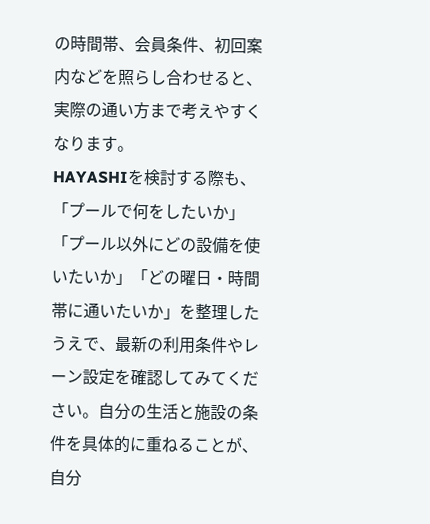の時間帯、会員条件、初回案内などを照らし合わせると、実際の通い方まで考えやすくなります。
HAYASHIを検討する際も、「プールで何をしたいか」「プール以外にどの設備を使いたいか」「どの曜日・時間帯に通いたいか」を整理したうえで、最新の利用条件やレーン設定を確認してみてください。自分の生活と施設の条件を具体的に重ねることが、自分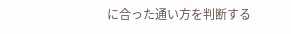に合った通い方を判断する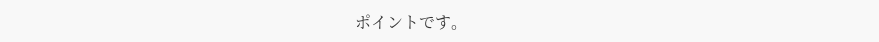ポイントです。